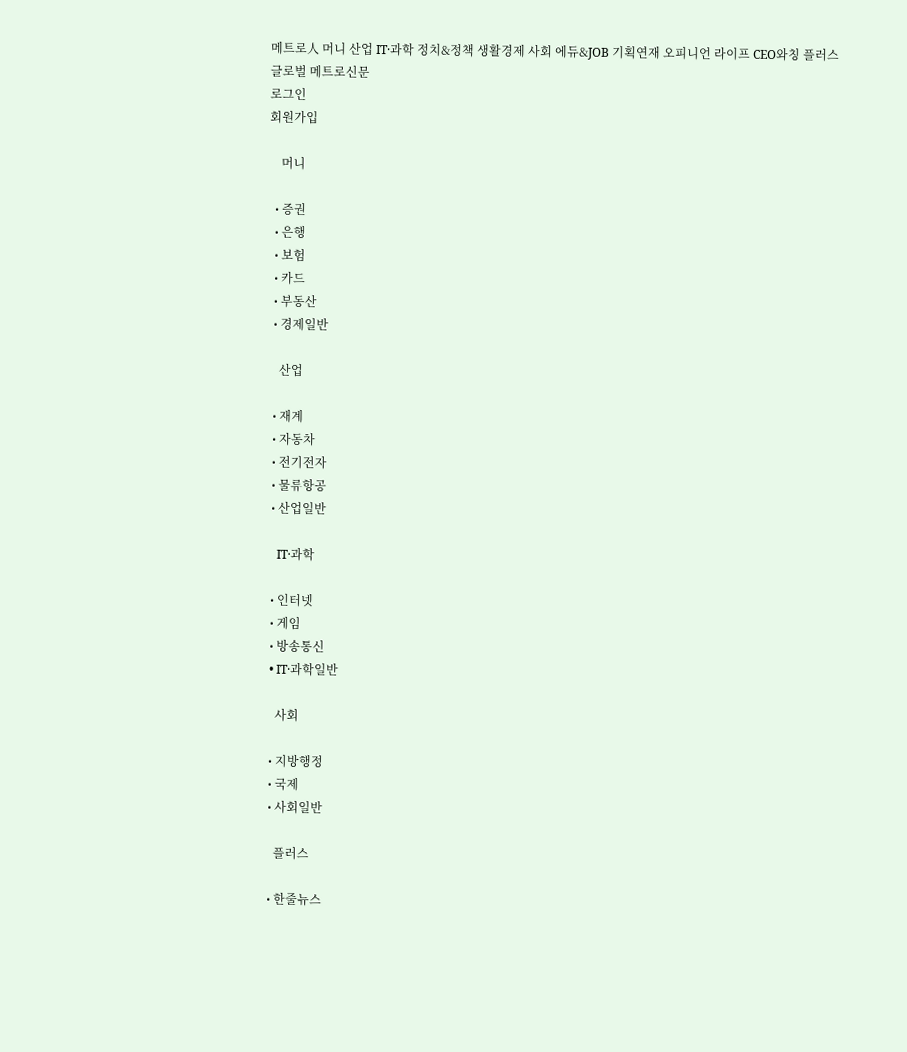메트로人 머니 산업 IT·과학 정치&정책 생활경제 사회 에듀&JOB 기획연재 오피니언 라이프 CEO와칭 플러스
글로벌 메트로신문
로그인
회원가입

    머니

  • 증권
  • 은행
  • 보험
  • 카드
  • 부동산
  • 경제일반

    산업

  • 재계
  • 자동차
  • 전기전자
  • 물류항공
  • 산업일반

    IT·과학

  • 인터넷
  • 게임
  • 방송통신
  • IT·과학일반

    사회

  • 지방행정
  • 국제
  • 사회일반

    플러스

  • 한줄뉴스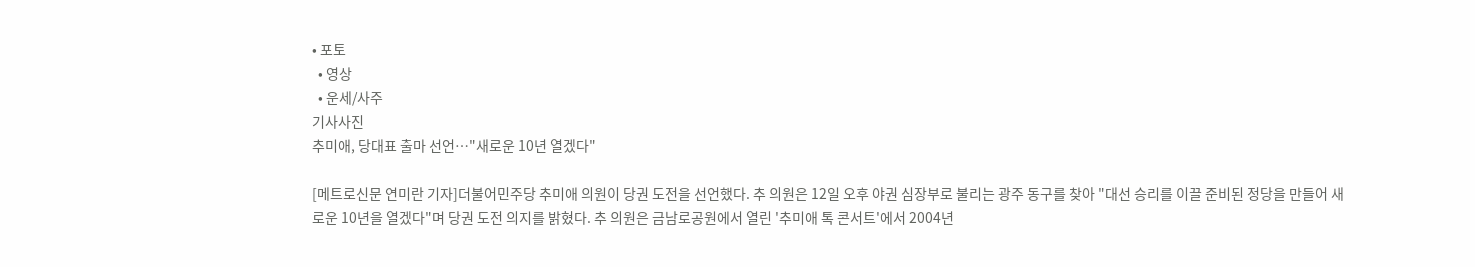• 포토
  • 영상
  • 운세/사주
기사사진
추미애, 당대표 출마 선언…"새로운 10년 열겠다"

[메트로신문 연미란 기자]더불어민주당 추미애 의원이 당권 도전을 선언했다. 추 의원은 12일 오후 야권 심장부로 불리는 광주 동구를 찾아 "대선 승리를 이끌 준비된 정당을 만들어 새로운 10년을 열겠다"며 당권 도전 의지를 밝혔다. 추 의원은 금남로공원에서 열린 '추미애 톡 콘서트'에서 2004년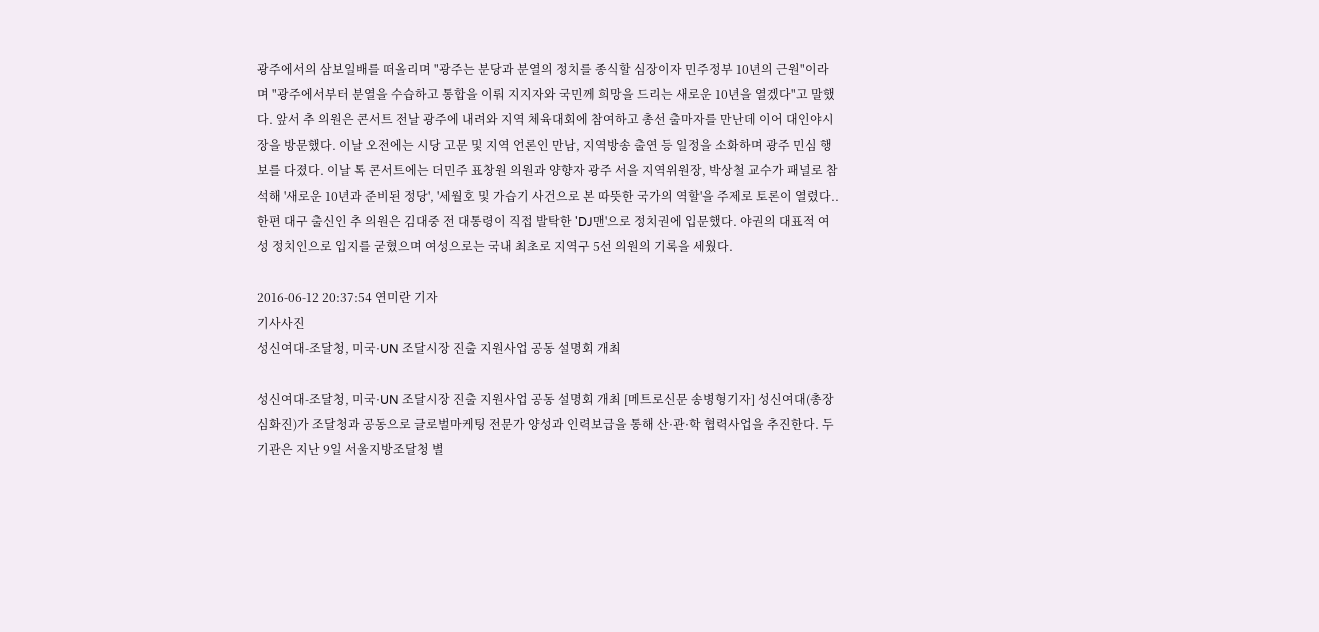광주에서의 삼보일배를 떠올리며 "광주는 분당과 분열의 정치를 종식할 심장이자 민주정부 10년의 근원"이라며 "광주에서부터 분열을 수습하고 통합을 이뤄 지지자와 국민께 희망을 드리는 새로운 10년을 열겠다"고 말했다. 앞서 추 의원은 콘서트 전날 광주에 내려와 지역 체육대회에 참여하고 총선 출마자를 만난데 이어 대인야시장을 방문했다. 이날 오전에는 시당 고문 및 지역 언론인 만남, 지역방송 출연 등 일정을 소화하며 광주 민심 행보를 다졌다. 이날 톡 콘서트에는 더민주 표창원 의원과 양향자 광주 서을 지역위원장, 박상철 교수가 패널로 참석해 '새로운 10년과 준비된 정당', '세월호 및 가습기 사건으로 본 따뜻한 국가의 역할'을 주제로 토론이 열렸다.. 한편 대구 출신인 추 의원은 김대중 전 대통령이 직접 발탁한 'DJ맨'으로 정치권에 입문했다. 야권의 대표적 여성 정치인으로 입지를 굳혔으며 여성으로는 국내 최초로 지역구 5선 의원의 기록을 세웠다.

2016-06-12 20:37:54 연미란 기자
기사사진
성신여대-조달청, 미국·UN 조달시장 진출 지원사업 공동 설명회 개최

성신여대-조달청, 미국·UN 조달시장 진출 지원사업 공동 설명회 개최 [메트로신문 송병형기자] 성신여대(총장 심화진)가 조달청과 공동으로 글로벌마케팅 전문가 양성과 인력보급을 통해 산·관·학 협력사업을 추진한다. 두 기관은 지난 9일 서울지방조달청 별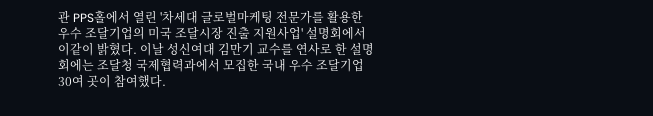관 PPS홀에서 열린 '차세대 글로벌마케팅 전문가를 활용한 우수 조달기업의 미국 조달시장 진출 지원사업' 설명회에서 이같이 밝혔다. 이날 성신여대 김만기 교수를 연사로 한 설명회에는 조달청 국제협력과에서 모집한 국내 우수 조달기업 30여 곳이 참여했다.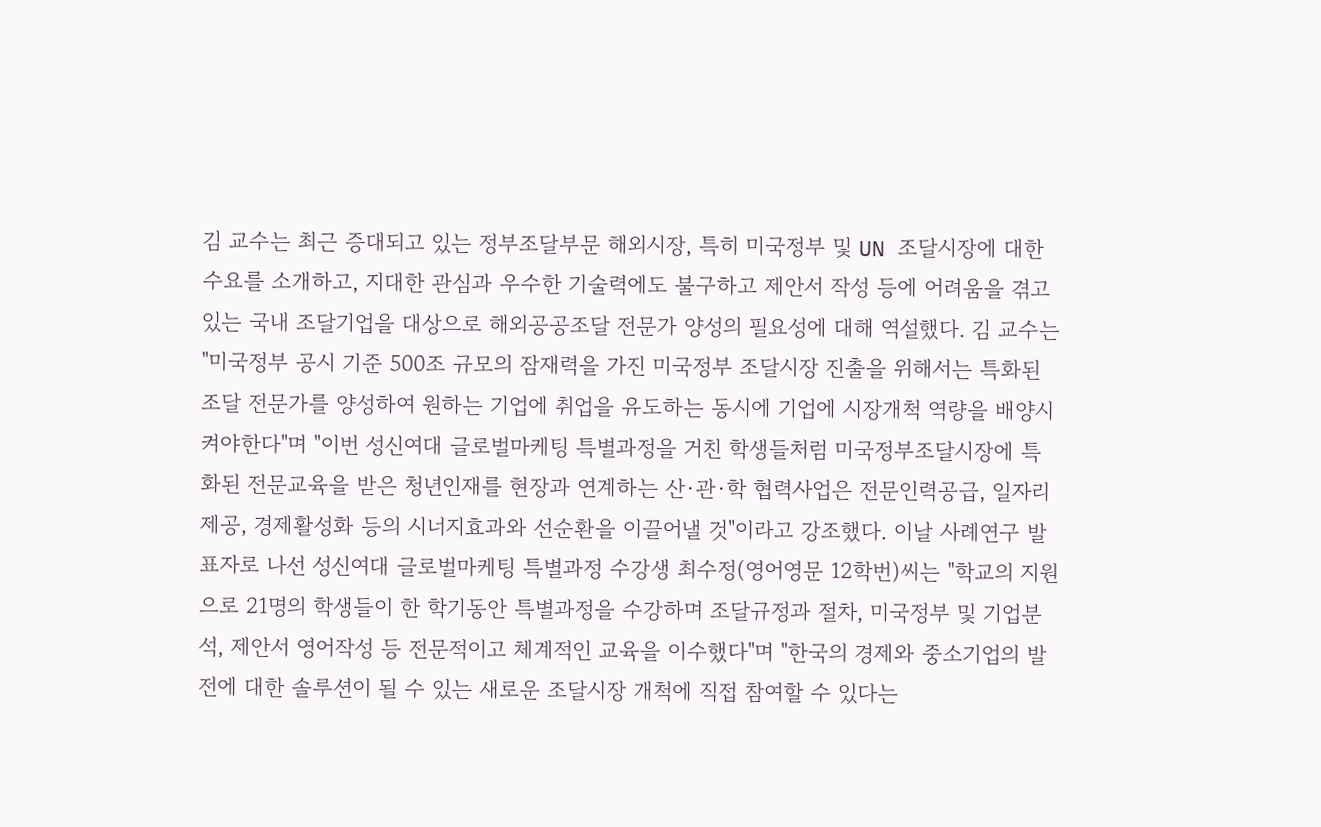김 교수는 최근 증대되고 있는 정부조달부문 해외시장, 특히 미국정부 및 UN 조달시장에 대한 수요를 소개하고, 지대한 관심과 우수한 기술력에도 불구하고 제안서 작성 등에 어려움을 겪고 있는 국내 조달기업을 대상으로 해외공공조달 전문가 양성의 필요성에 대해 역설했다. 김 교수는 "미국정부 공시 기준 500조 규모의 잠재력을 가진 미국정부 조달시장 진출을 위해서는 특화된 조달 전문가를 양성하여 원하는 기업에 취업을 유도하는 동시에 기업에 시장개척 역량을 배양시켜야한다"며 "이번 성신여대 글로벌마케팅 특별과정을 거친 학생들처럼 미국정부조달시장에 특화된 전문교육을 받은 청년인재를 현장과 연계하는 산·관·학 협력사업은 전문인력공급, 일자리제공, 경제활성화 등의 시너지효과와 선순환을 이끌어낼 것"이라고 강조했다. 이날 사례연구 발표자로 나선 성신여대 글로벌마케팅 특별과정 수강생 최수정(영어영문 12학번)씨는 "학교의 지원으로 21명의 학생들이 한 학기동안 특별과정을 수강하며 조달규정과 절차, 미국정부 및 기업분석, 제안서 영어작성 등 전문적이고 체계적인 교육을 이수했다"며 "한국의 경제와 중소기업의 발전에 대한 솔루션이 될 수 있는 새로운 조달시장 개척에 직접 참여할 수 있다는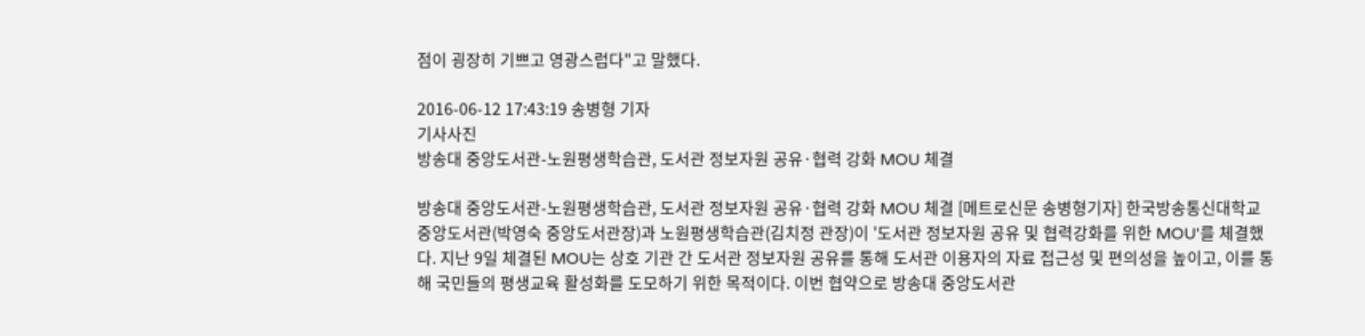점이 굉장히 기쁘고 영광스럽다"고 말했다.

2016-06-12 17:43:19 송병형 기자
기사사진
방송대 중앙도서관-노원평생학습관, 도서관 정보자원 공유·협력 강화 MOU 체결

방송대 중앙도서관-노원평생학습관, 도서관 정보자원 공유·협력 강화 MOU 체결 [메트로신문 송병형기자] 한국방송통신대학교 중앙도서관(박영숙 중앙도서관장)과 노원평생학습관(김치정 관장)이 '도서관 정보자원 공유 및 협력강화를 위한 MOU'를 체결했다. 지난 9일 체결된 MOU는 상호 기관 간 도서관 정보자원 공유를 통해 도서관 이용자의 자료 접근성 및 편의성을 높이고, 이를 통해 국민들의 평생교육 활성화를 도모하기 위한 목적이다. 이번 협약으로 방송대 중앙도서관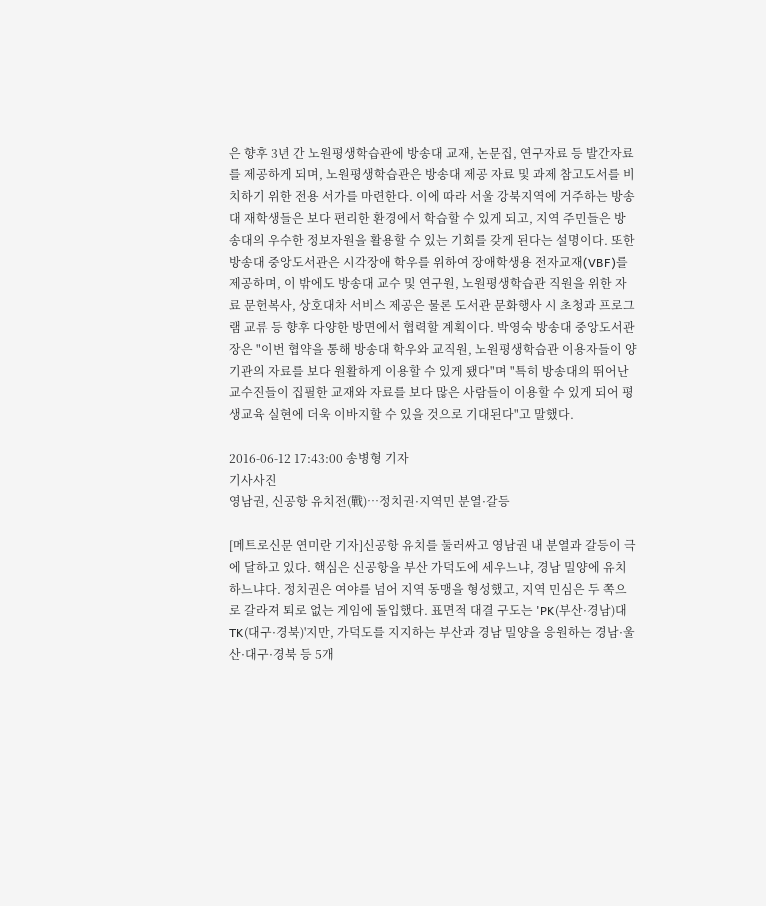은 향후 3년 간 노원평생학습관에 방송대 교재, 논문집, 연구자료 등 발간자료를 제공하게 되며, 노원평생학습관은 방송대 제공 자료 및 과제 참고도서를 비치하기 위한 전용 서가를 마련한다. 이에 따라 서울 강북지역에 거주하는 방송대 재학생들은 보다 편리한 환경에서 학습할 수 있게 되고, 지역 주민들은 방송대의 우수한 정보자원을 활용할 수 있는 기회를 갖게 된다는 설명이다. 또한 방송대 중앙도서관은 시각장애 학우를 위하여 장애학생용 전자교재(VBF)를 제공하며, 이 밖에도 방송대 교수 및 연구원, 노원평생학습관 직원을 위한 자료 문헌복사, 상호대차 서비스 제공은 물론 도서관 문화행사 시 초청과 프로그램 교류 등 향후 다양한 방면에서 협력할 계획이다. 박영숙 방송대 중앙도서관장은 "이번 협약을 통해 방송대 학우와 교직원, 노원평생학습관 이용자들이 양 기관의 자료를 보다 원활하게 이용할 수 있게 됐다"며 "특히 방송대의 뛰어난 교수진들이 집필한 교재와 자료를 보다 많은 사람들이 이용할 수 있게 되어 평생교육 실현에 더욱 이바지할 수 있을 것으로 기대된다"고 말했다.

2016-06-12 17:43:00 송병형 기자
기사사진
영남권, 신공항 유치전(戰)…정치권·지역민 분열·갈등

[메트로신문 연미란 기자]신공항 유치를 둘러싸고 영남권 내 분열과 갈등이 극에 달하고 있다. 핵심은 신공항을 부산 가덕도에 세우느냐, 경남 밀양에 유치하느냐다. 정치권은 여야를 넘어 지역 동맹을 형성했고, 지역 민심은 두 쪽으로 갈라져 퇴로 없는 게임에 돌입했다. 표면적 대결 구도는 'PK(부산·경남)대 TK(대구·경북)'지만, 가덕도를 지지하는 부산과 경남 밀양을 응원하는 경남·울산·대구·경북 등 5개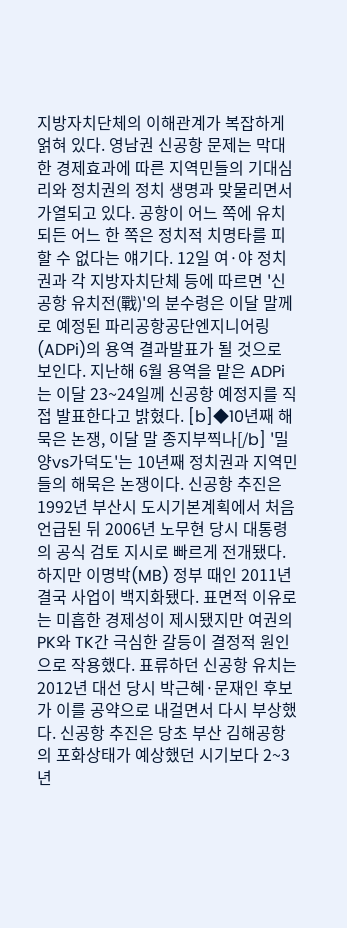지방자치단체의 이해관계가 복잡하게 얽혀 있다. 영남권 신공항 문제는 막대한 경제효과에 따른 지역민들의 기대심리와 정치권의 정치 생명과 맞물리면서 가열되고 있다. 공항이 어느 쪽에 유치되든 어느 한 쪽은 정치적 치명타를 피할 수 없다는 얘기다. 12일 여·야 정치권과 각 지방자치단체 등에 따르면 '신공항 유치전(戰)'의 분수령은 이달 말께로 예정된 파리공항공단엔지니어링(ADPi)의 용역 결과발표가 될 것으로 보인다. 지난해 6월 용역을 맡은 ADPi는 이달 23~24일께 신공항 예정지를 직접 발표한다고 밝혔다. [b]◆10년째 해묵은 논쟁, 이달 말 종지부찍나[/b] '밀양vs가덕도'는 10년째 정치권과 지역민들의 해묵은 논쟁이다. 신공항 추진은 1992년 부산시 도시기본계획에서 처음 언급된 뒤 2006년 노무현 당시 대통령의 공식 검토 지시로 빠르게 전개됐다. 하지만 이명박(MB) 정부 때인 2011년 결국 사업이 백지화됐다. 표면적 이유로는 미흡한 경제성이 제시됐지만 여권의 PK와 TK간 극심한 갈등이 결정적 원인으로 작용했다. 표류하던 신공항 유치는 2012년 대선 당시 박근혜·문재인 후보가 이를 공약으로 내걸면서 다시 부상했다. 신공항 추진은 당초 부산 김해공항의 포화상태가 예상했던 시기보다 2~3년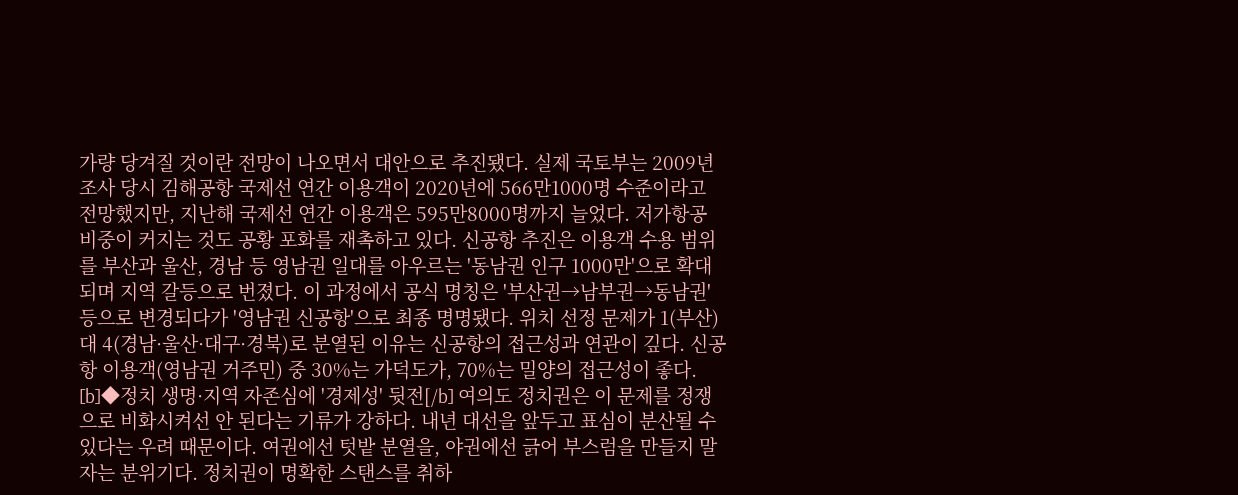가량 당겨질 것이란 전망이 나오면서 대안으로 추진됐다. 실제 국토부는 2009년 조사 당시 김해공항 국제선 연간 이용객이 2020년에 566만1000명 수준이라고 전망했지만, 지난해 국제선 연간 이용객은 595만8000명까지 늘었다. 저가항공 비중이 커지는 것도 공황 포화를 재촉하고 있다. 신공항 추진은 이용객 수용 범위를 부산과 울산, 경남 등 영남권 일대를 아우르는 '동남권 인구 1000만'으로 확대되며 지역 갈등으로 번졌다. 이 과정에서 공식 명칭은 '부산권→남부권→동남권' 등으로 변경되다가 '영남권 신공항'으로 최종 명명됐다. 위치 선정 문제가 1(부산)대 4(경남·울산·대구·경북)로 분열된 이유는 신공항의 접근성과 연관이 깊다. 신공항 이용객(영남권 거주민) 중 30%는 가덕도가, 70%는 밀양의 접근성이 좋다. [b]◆정치 생명·지역 자존심에 '경제성' 뒷전[/b] 여의도 정치권은 이 문제를 정쟁으로 비화시켜선 안 된다는 기류가 강하다. 내년 대선을 앞두고 표심이 분산될 수 있다는 우려 때문이다. 여권에선 텃밭 분열을, 야권에선 긁어 부스럼을 만들지 말자는 분위기다. 정치권이 명확한 스탠스를 취하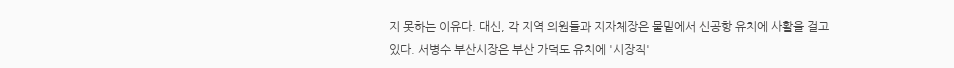지 못하는 이유다. 대신, 각 지역 의원들과 지자체장은 물밑에서 신공항 유치에 사활을 걸고 있다. 서병수 부산시장은 부산 가덕도 유치에 '시장직'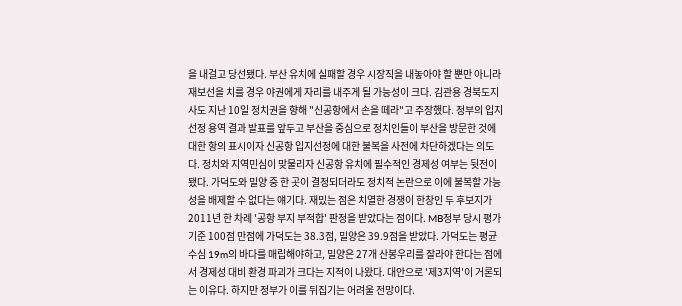을 내걸고 당선됐다. 부산 유치에 실패할 경우 시장직을 내놓아야 할 뿐만 아니라 재보선을 치를 경우 야권에게 자리를 내주게 될 가능성이 크다. 김관용 경북도지사도 지난 10일 정치권을 향해 "신공항에서 손을 떼라"고 주장했다. 정부의 입지선정 용역 결과 발표를 앞두고 부산을 중심으로 정치인들이 부산을 방문한 것에 대한 항의 표시이자 신공항 입지선정에 대한 불복을 사전에 차단하겠다는 의도다. 정치와 지역민심이 맞물리자 신공항 유치에 필수적인 경제성 여부는 뒷전이 됐다. 가덕도와 밀양 중 한 곳이 결정되더라도 정치적 논란으로 이에 불복할 가능성을 배제할 수 없다는 얘기다. 재밌는 점은 치열한 경쟁이 한창인 두 후보지가 2011년 한 차례 '공항 부지 부적합' 판정을 받았다는 점이다. MB정부 당시 평가기준 100점 만점에 가덕도는 38.3점, 밀양은 39.9점을 받았다. 가덕도는 평균 수심 19m의 바다를 매립해야하고, 밀양은 27개 산봉우리를 잘라야 한다는 점에서 경제성 대비 환경 파괴가 크다는 지적이 나왔다. 대안으로 '제3지역'이 거론되는 이유다. 하지만 정부가 이를 뒤집기는 어려울 전망이다.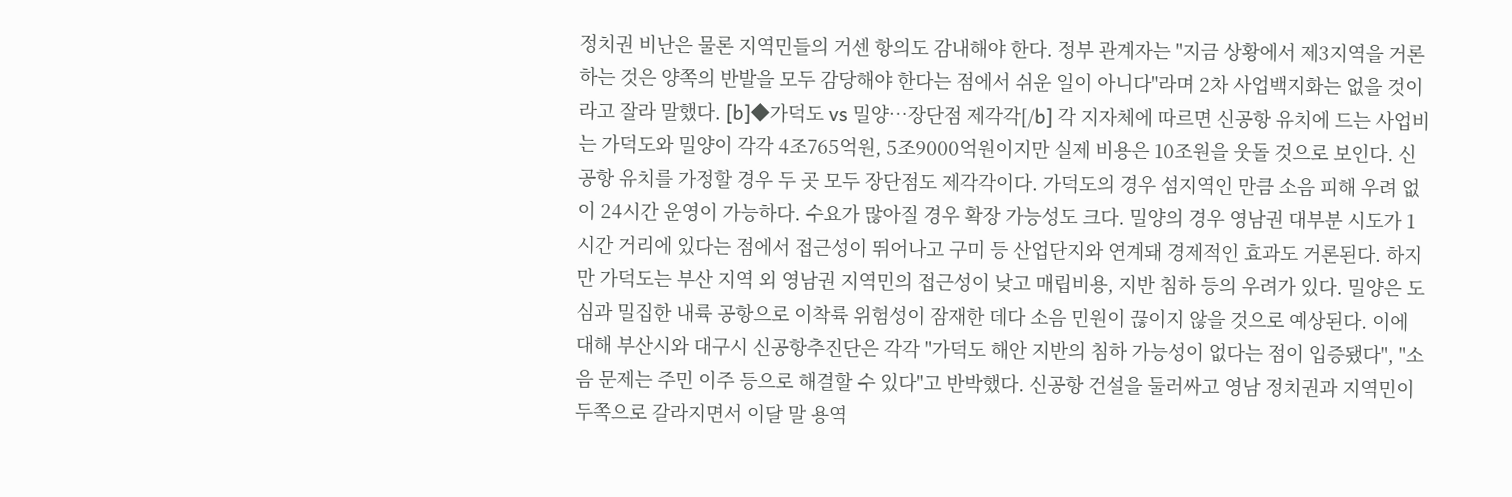정치권 비난은 물론 지역민들의 거센 항의도 감내해야 한다. 정부 관계자는 "지금 상황에서 제3지역을 거론하는 것은 양쪽의 반발을 모두 감당해야 한다는 점에서 쉬운 일이 아니다"라며 2차 사업백지화는 없을 것이라고 잘라 말했다. [b]◆가덕도 vs 밀양…장단점 제각각[/b] 각 지자체에 따르면 신공항 유치에 드는 사업비는 가덕도와 밀양이 각각 4조765억원, 5조9000억원이지만 실제 비용은 10조원을 웃돌 것으로 보인다. 신공항 유치를 가정할 경우 두 곳 모두 장단점도 제각각이다. 가덕도의 경우 섬지역인 만큼 소음 피해 우려 없이 24시간 운영이 가능하다. 수요가 많아질 경우 확장 가능성도 크다. 밀양의 경우 영남권 대부분 시도가 1시간 거리에 있다는 점에서 접근성이 뛰어나고 구미 등 산업단지와 연계돼 경제적인 효과도 거론된다. 하지만 가덕도는 부산 지역 외 영남권 지역민의 접근성이 낮고 매립비용, 지반 침하 등의 우려가 있다. 밀양은 도심과 밀집한 내륙 공항으로 이착륙 위험성이 잠재한 데다 소음 민원이 끊이지 않을 것으로 예상된다. 이에 대해 부산시와 대구시 신공항추진단은 각각 "가덕도 해안 지반의 침하 가능성이 없다는 점이 입증됐다", "소음 문제는 주민 이주 등으로 해결할 수 있다"고 반박했다. 신공항 건설을 둘러싸고 영남 정치권과 지역민이 두쪽으로 갈라지면서 이달 말 용역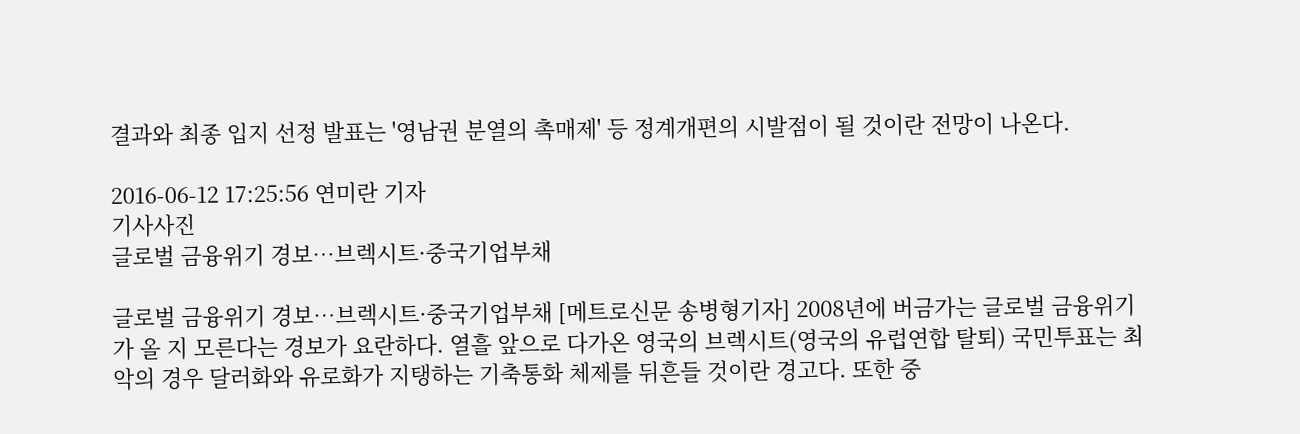결과와 최종 입지 선정 발표는 '영남권 분열의 촉매제' 등 정계개편의 시발점이 될 것이란 전망이 나온다.

2016-06-12 17:25:56 연미란 기자
기사사진
글로벌 금융위기 경보…브렉시트·중국기업부채

글로벌 금융위기 경보…브렉시트·중국기업부채 [메트로신문 송병형기자] 2008년에 버금가는 글로벌 금융위기가 올 지 모른다는 경보가 요란하다. 열흘 앞으로 다가온 영국의 브렉시트(영국의 유럽연합 탈퇴) 국민투표는 최악의 경우 달러화와 유로화가 지탱하는 기축통화 체제를 뒤흔들 것이란 경고다. 또한 중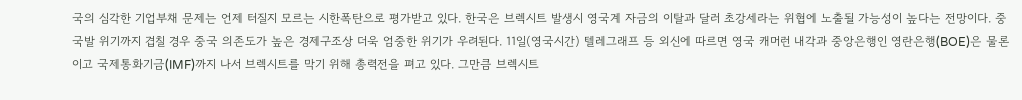국의 심각한 기업부채 문제는 언제 터질지 모르는 시한폭탄으로 평가받고 있다. 한국은 브렉시트 발생시 영국계 자금의 이탈과 달러 초강세라는 위협에 노출될 가능성이 높다는 전망이다. 중국발 위기까지 겹칠 경우 중국 의존도가 높은 경제구조상 더욱 엄중한 위기가 우려된다. 11일(영국시간) 텔레그래프 등 외신에 따르면 영국 캐머런 내각과 중앙은행인 영란은행(BOE)은 물론이고 국제통화기금(IMF)까지 나서 브렉시트를 막기 위해 총력전을 펴고 있다. 그만큼 브렉시트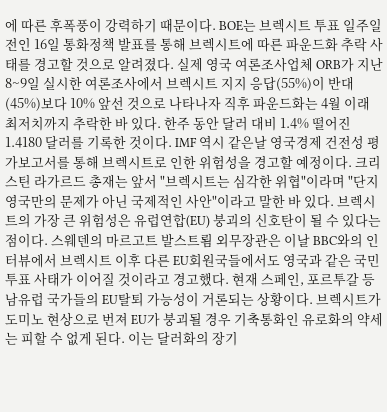에 따른 후폭풍이 강력하기 때문이다. BOE는 브렉시트 투표 일주일전인 16일 통화정책 발표를 통해 브렉시트에 따른 파운드화 추락 사태를 경고할 것으로 알려졌다. 실제 영국 여론조사업체 ORB가 지난 8~9일 실시한 여론조사에서 브렉시트 지지 응답(55%)이 반대(45%)보다 10% 앞선 것으로 나타나자 직후 파운드화는 4월 이래 최저치까지 추락한 바 있다. 한주 동안 달러 대비 1.4% 떨어진 1.4180 달러를 기록한 것이다. IMF 역시 같은날 영국경제 건전성 평가보고서를 통해 브렉시트로 인한 위험성을 경고할 예정이다. 크리스틴 라가르드 총재는 앞서 "브렉시트는 심각한 위협"이라며 "단지 영국만의 문제가 아닌 국제적인 사안"이라고 말한 바 있다. 브렉시트의 가장 큰 위험성은 유럽연합(EU) 붕괴의 신호탄이 될 수 있다는 점이다. 스웨덴의 마르고트 발스트룀 외무장관은 이날 BBC와의 인터뷰에서 브렉시트 이후 다른 EU회원국들에서도 영국과 같은 국민투표 사태가 이어질 것이라고 경고했다. 현재 스페인, 포르투갈 등 남유럽 국가들의 EU탈퇴 가능성이 거론되는 상황이다. 브렉시트가 도미노 현상으로 번져 EU가 붕괴될 경우 기축통화인 유로화의 약세는 피할 수 없게 된다. 이는 달러화의 장기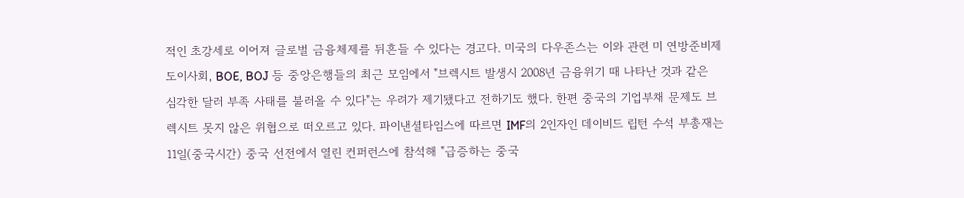적인 초강세로 이어져 글로벌 금융체제를 뒤흔들 수 있다는 경고다. 미국의 다우존스는 이와 관련 미 연방준비제도이사회, BOE, BOJ 등 중앙은행들의 최근 모임에서 "브렉시트 발생시 2008년 금융위기 때 나타난 것과 같은 심각한 달러 부족 사태를 불러올 수 있다"는 우려가 제기됐다고 전하기도 했다. 한편 중국의 기업부채 문제도 브렉시트 못지 않은 위협으로 떠오르고 있다. 파이낸셜타임스에 따르면 IMF의 2인자인 데이비드 립턴 수석 부총재는 11일(중국시간) 중국 선전에서 열린 컨퍼런스에 참석해 "급증하는 중국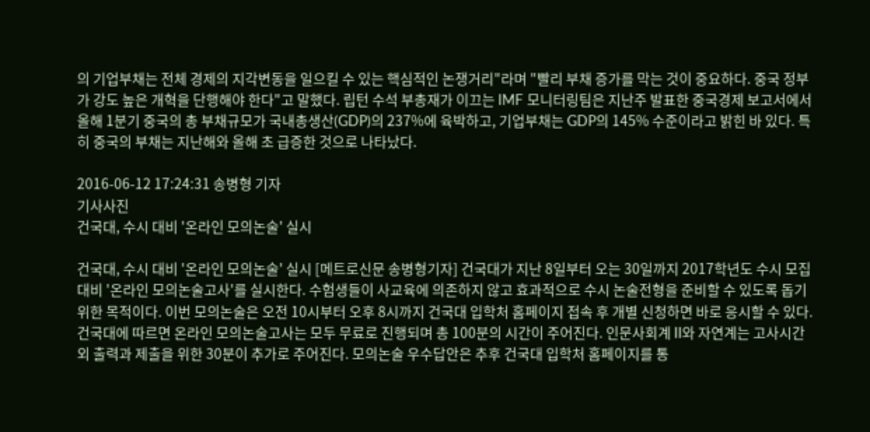의 기업부채는 전체 경제의 지각변동을 일으킬 수 있는 핵심적인 논쟁거리"라며 "빨리 부채 증가를 막는 것이 중요하다. 중국 정부가 강도 높은 개혁을 단행해야 한다"고 말했다. 립턴 수석 부총재가 이끄는 IMF 모니터링팀은 지난주 발표한 중국경제 보고서에서 올해 1분기 중국의 총 부채규모가 국내총생산(GDP)의 237%에 육박하고, 기업부채는 GDP의 145% 수준이라고 밝힌 바 있다. 특히 중국의 부채는 지난해와 올해 초 급증한 것으로 나타났다.

2016-06-12 17:24:31 송병형 기자
기사사진
건국대, 수시 대비 '온라인 모의논술' 실시

건국대, 수시 대비 '온라인 모의논술' 실시 [메트로신문 송병형기자] 건국대가 지난 8일부터 오는 30일까지 2017학년도 수시 모집 대비 '온라인 모의논술고사'를 실시한다. 수험생들이 사교육에 의존하지 않고 효과적으로 수시 논술전형을 준비할 수 있도록 돕기 위한 목적이다. 이번 모의논술은 오전 10시부터 오후 8시까지 건국대 입학처 홈페이지 접속 후 개별 신청하면 바로 응시할 수 있다. 건국대에 따르면 온라인 모의논술고사는 모두 무료로 진행되며 총 100분의 시간이 주어진다. 인문사회계 II와 자연계는 고사시간 외 출력과 제출을 위한 30분이 추가로 주어진다. 모의논술 우수답안은 추후 건국대 입학처 홈페이지를 통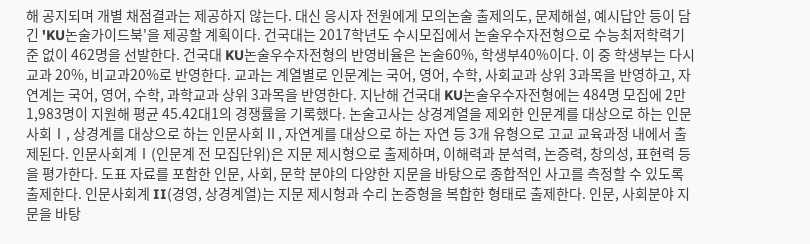해 공지되며 개별 채점결과는 제공하지 않는다. 대신 응시자 전원에게 모의논술 출제의도, 문제해설, 예시답안 등이 담긴 'KU논술가이드북'을 제공할 계획이다. 건국대는 2017학년도 수시모집에서 논술우수자전형으로 수능최저학력기준 없이 462명을 선발한다. 건국대 KU논술우수자전형의 반영비율은 논술60%, 학생부40%이다. 이 중 학생부는 다시 교과 20%, 비교과20%로 반영한다. 교과는 계열별로 인문계는 국어, 영어, 수학, 사회교과 상위 3과목을 반영하고, 자연계는 국어, 영어, 수학, 과학교과 상위 3과목을 반영한다. 지난해 건국대 KU논술우수자전형에는 484명 모집에 2만1,983명이 지원해 평균 45.42대1의 경쟁률을 기록했다. 논술고사는 상경계열을 제외한 인문계를 대상으로 하는 인문사회Ⅰ, 상경계를 대상으로 하는 인문사회Ⅱ, 자연계를 대상으로 하는 자연 등 3개 유형으로 고교 교육과정 내에서 출제된다. 인문사회계Ⅰ(인문계 전 모집단위)은 지문 제시형으로 출제하며, 이해력과 분석력, 논증력, 창의성, 표현력 등을 평가한다. 도표 자료를 포함한 인문, 사회, 문학 분야의 다양한 지문을 바탕으로 종합적인 사고를 측정할 수 있도록 출제한다. 인문사회계 II(경영, 상경계열)는 지문 제시형과 수리 논증형을 복합한 형태로 출제한다. 인문, 사회분야 지문을 바탕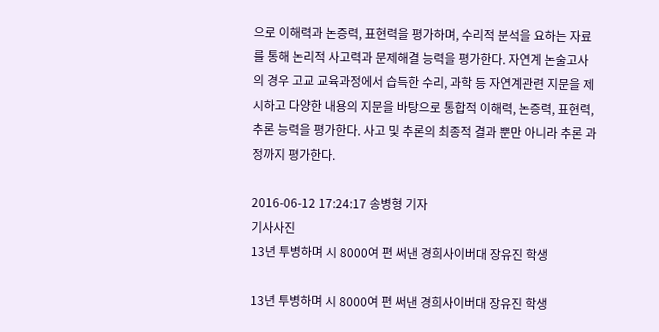으로 이해력과 논증력, 표현력을 평가하며, 수리적 분석을 요하는 자료를 통해 논리적 사고력과 문제해결 능력을 평가한다. 자연계 논술고사의 경우 고교 교육과정에서 습득한 수리, 과학 등 자연계관련 지문을 제시하고 다양한 내용의 지문을 바탕으로 통합적 이해력, 논증력, 표현력, 추론 능력을 평가한다. 사고 및 추론의 최종적 결과 뿐만 아니라 추론 과정까지 평가한다.

2016-06-12 17:24:17 송병형 기자
기사사진
13년 투병하며 시 8000여 편 써낸 경희사이버대 장유진 학생

13년 투병하며 시 8000여 편 써낸 경희사이버대 장유진 학생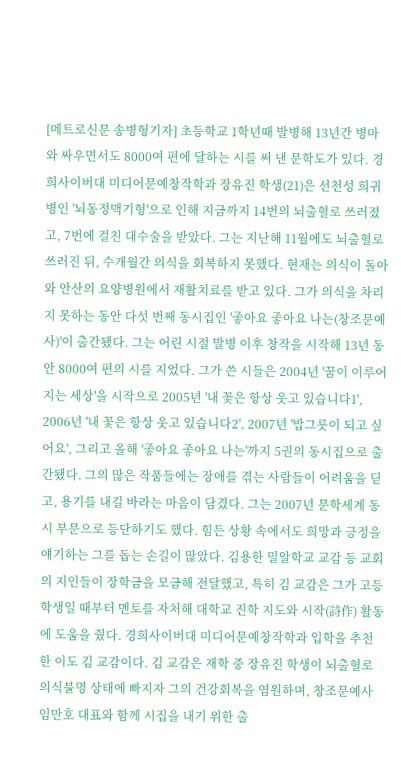[메트로신문 송병형기자] 초등학교 1학년때 발병해 13년간 병마와 싸우면서도 8000여 편에 달하는 시를 써 낸 문학도가 있다. 경희사이버대 미디어문예창작학과 장유진 학생(21)은 선천성 희귀병인 '뇌동정맥기형'으로 인해 지금까지 14번의 뇌출혈로 쓰러졌고, 7번에 걸친 대수술을 받았다. 그는 지난해 11월에도 뇌출혈로 쓰러진 뒤, 수개월간 의식을 회복하지 못했다. 현재는 의식이 돌아와 안산의 요양병원에서 재활치료를 받고 있다. 그가 의식을 차리지 못하는 동안 다섯 번째 동시집인 '좋아요 좋아요 나는(창조문예사)'이 출간됐다. 그는 어린 시절 발병 이후 창작을 시작해 13년 동안 8000여 편의 시를 지었다. 그가 쓴 시들은 2004년 '꿈이 이루어지는 세상'을 시작으로 2005년 '내 꽃은 항상 웃고 있습니다1', 2006년 '내 꽃은 항상 웃고 있습니다2', 2007년 '밥그릇이 되고 싶어요', 그리고 올해 '좋아요 좋아요 나는'까지 5권의 동시집으로 출간됐다. 그의 많은 작품들에는 장애를 겪는 사람들이 어려움을 딛고, 용기를 내길 바라는 마음이 담겼다. 그는 2007년 문학세계 동시 부문으로 등단하기도 했다. 힘든 상황 속에서도 희망과 긍정을 얘기하는 그를 돕는 손길이 많았다. 김용한 밀알학교 교감 등 교회의 지인들이 장학금을 모금해 전달했고, 특히 김 교감은 그가 고등학생일 때부터 멘토를 자처해 대학교 진학 지도와 시작(詩作) 활동에 도움을 줬다. 경희사이버대 미디어문예창작학과 입학을 추천한 이도 김 교감이다. 김 교감은 재학 중 장유진 학생이 뇌출혈로 의식불명 상태에 빠지자 그의 건강회복을 염원하며, 창조문예사 임만호 대표와 함께 시집을 내기 위한 출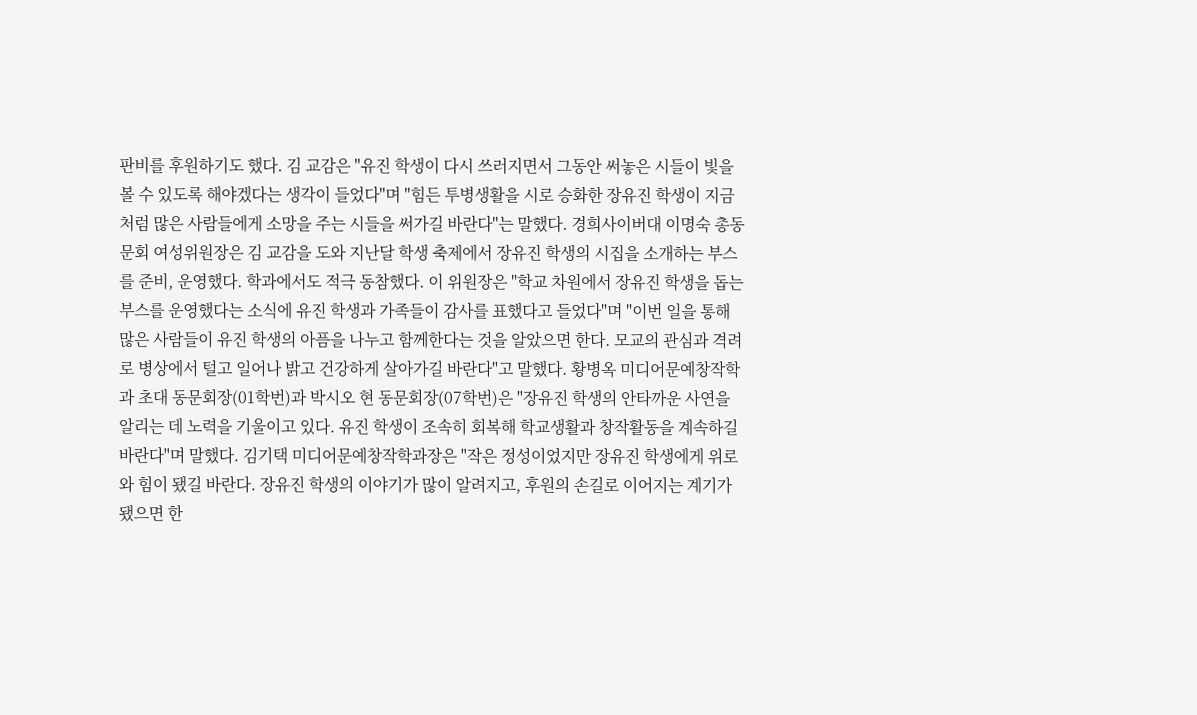판비를 후원하기도 했다. 김 교감은 "유진 학생이 다시 쓰러지면서 그동안 써놓은 시들이 빛을 볼 수 있도록 해야겠다는 생각이 들었다"며 "힘든 투병생활을 시로 승화한 장유진 학생이 지금처럼 많은 사람들에게 소망을 주는 시들을 써가길 바란다"는 말했다. 경희사이버대 이명숙 총동문회 여성위원장은 김 교감을 도와 지난달 학생 축제에서 장유진 학생의 시집을 소개하는 부스를 준비, 운영했다. 학과에서도 적극 동참했다. 이 위원장은 "학교 차원에서 장유진 학생을 돕는 부스를 운영했다는 소식에 유진 학생과 가족들이 감사를 표했다고 들었다"며 "이번 일을 통해 많은 사람들이 유진 학생의 아픔을 나누고 함께한다는 것을 알았으면 한다. 모교의 관심과 격려로 병상에서 털고 일어나 밝고 건강하게 살아가길 바란다"고 말했다. 황병옥 미디어문예창작학과 초대 동문회장(01학번)과 박시오 현 동문회장(07학번)은 "장유진 학생의 안타까운 사연을 알리는 데 노력을 기울이고 있다. 유진 학생이 조속히 회복해 학교생활과 창작활동을 계속하길 바란다"며 말했다. 김기택 미디어문예창작학과장은 "작은 정성이었지만 장유진 학생에게 위로와 힘이 됐길 바란다. 장유진 학생의 이야기가 많이 알려지고, 후원의 손길로 이어지는 계기가 됐으면 한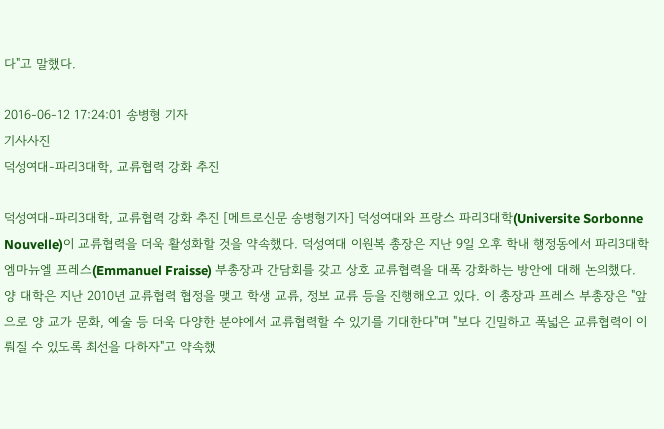다"고 말했다.

2016-06-12 17:24:01 송병형 기자
기사사진
덕성여대-파리3대학, 교류협력 강화 추진

덕성여대-파리3대학, 교류협력 강화 추진 [메트로신문 송병형기자] 덕성여대와 프랑스 파리3대학(Universite Sorbonne Nouvelle)이 교류협력을 더욱 활성화할 것을 약속했다. 덕성여대 이원복 총장은 지난 9일 오후 학내 행정동에서 파리3대학 엠마뉴엘 프레스(Emmanuel Fraisse) 부총장과 간담회를 갖고 상호 교류협력을 대폭 강화하는 방안에 대해 논의했다. 양 대학은 지난 2010년 교류협력 협정을 맺고 학생 교류, 정보 교류 등을 진행해오고 있다. 이 총장과 프레스 부총장은 "앞으로 양 교가 문화, 예술 등 더욱 다양한 분야에서 교류협력할 수 있기를 기대한다"며 "보다 긴밀하고 폭넓은 교류협력이 이뤄질 수 있도록 최선을 다하자"고 약속했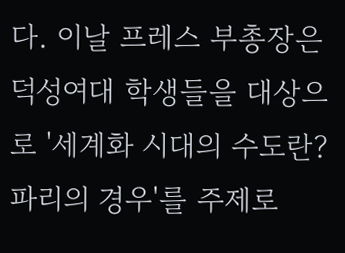다. 이날 프레스 부총장은 덕성여대 학생들을 대상으로 '세계화 시대의 수도란? 파리의 경우'를 주제로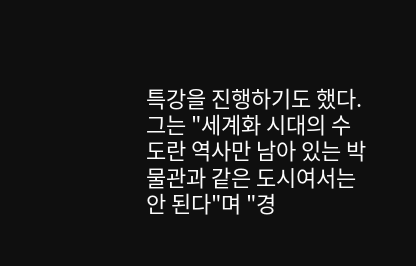특강을 진행하기도 했다. 그는 "세계화 시대의 수도란 역사만 남아 있는 박물관과 같은 도시여서는 안 된다"며 "경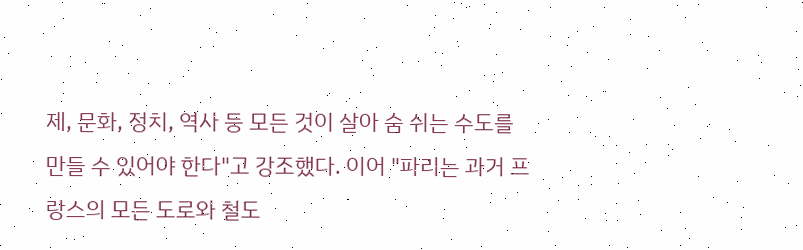제, 문화, 정치, 역사 등 모든 것이 살아 숨 쉬는 수도를 만들 수 있어야 한다"고 강조했다. 이어 "파리는 과거 프랑스의 모든 도로와 철도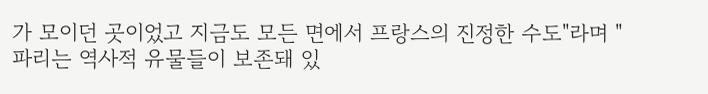가 모이던 곳이었고 지금도 모든 면에서 프랑스의 진정한 수도"라며 "파리는 역사적 유물들이 보존돼 있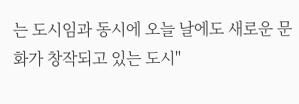는 도시임과 동시에 오늘 날에도 새로운 문화가 창작되고 있는 도시"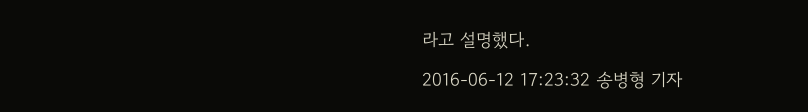라고 설명했다.

2016-06-12 17:23:32 송병형 기자